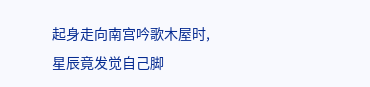起身走向南宫吟歌木屋时,星辰竟发觉自己脚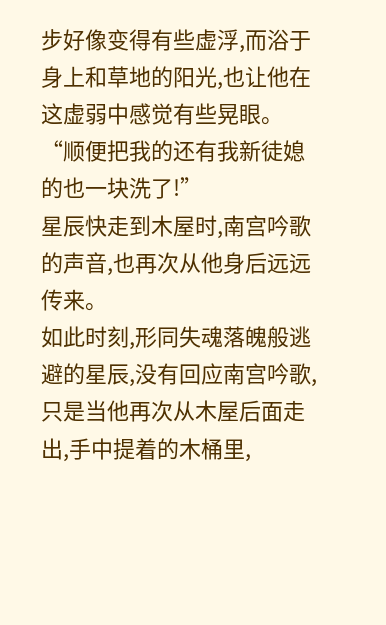步好像变得有些虚浮,而浴于身上和草地的阳光,也让他在这虚弱中感觉有些晃眼。
“顺便把我的还有我新徒媳的也一块洗了!”
星辰快走到木屋时,南宫吟歌的声音,也再次从他身后远远传来。
如此时刻,形同失魂落魄般逃避的星辰,没有回应南宫吟歌,只是当他再次从木屋后面走出,手中提着的木桶里,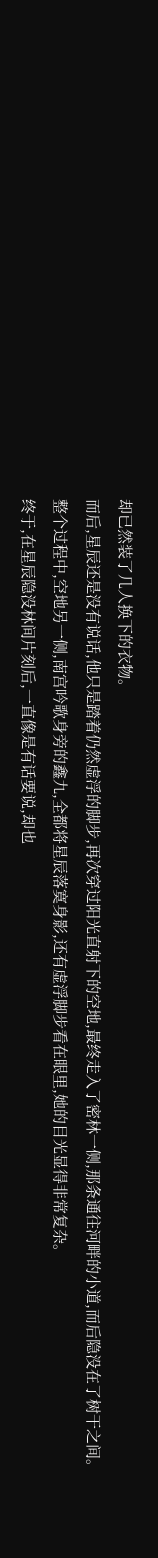却已然装了几人换下的衣物。
而后,星辰还是没有说话,他只是踏着仍然虚浮的脚步,再次穿过阳光直射下的空地,最终走入了密林一侧,那条通往河畔的小道,而后隐没在了树干之间。
整个过程中,空地另一侧,南宫吟歌身旁的鑫九,全都将星辰落寞身影,还有虚浮脚步看在眼里,她的目光显得非常复杂。
终于,在星辰隐没林间片刻后,一直像是有话要说,却也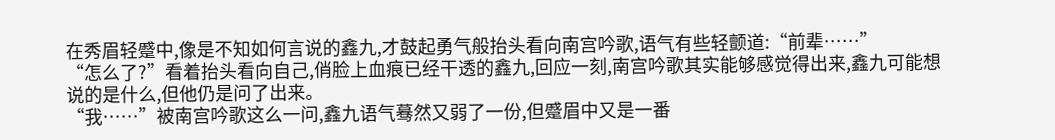在秀眉轻蹙中,像是不知如何言说的鑫九,才鼓起勇气般抬头看向南宫吟歌,语气有些轻颤道:“前辈……”
“怎么了?”看着抬头看向自己,俏脸上血痕已经干透的鑫九,回应一刻,南宫吟歌其实能够感觉得出来,鑫九可能想说的是什么,但他仍是问了出来。
“我……”被南宫吟歌这么一问,鑫九语气蓦然又弱了一份,但蹙眉中又是一番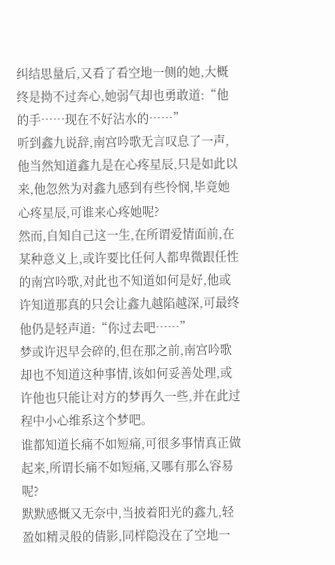纠结思量后,又看了看空地一侧的她,大概终是拗不过奔心,她弱气却也勇敢道:“他的手……现在不好沾水的……”
听到鑫九说辞,南宫吟歌无言叹息了一声,他当然知道鑫九是在心疼星辰,只是如此以来,他忽然为对鑫九感到有些怜悯,毕竟她心疼星辰,可谁来心疼她呢?
然而,自知自己这一生,在所谓爱情面前,在某种意义上,或许要比任何人都卑微跟任性的南宫吟歌,对此也不知道如何是好,他或许知道那真的只会让鑫九越陷越深,可最终他仍是轻声道:“你过去吧……”
梦或许迟早会碎的,但在那之前,南宫吟歌却也不知道这种事情,该如何妥善处理,或许他也只能让对方的梦再久一些,并在此过程中小心维系这个梦吧。
谁都知道长痛不如短痛,可很多事情真正做起来,所谓长痛不如短痛,又哪有那么容易呢?
默默感慨又无奈中,当披着阳光的鑫九,轻盈如精灵般的倩影,同样隐没在了空地一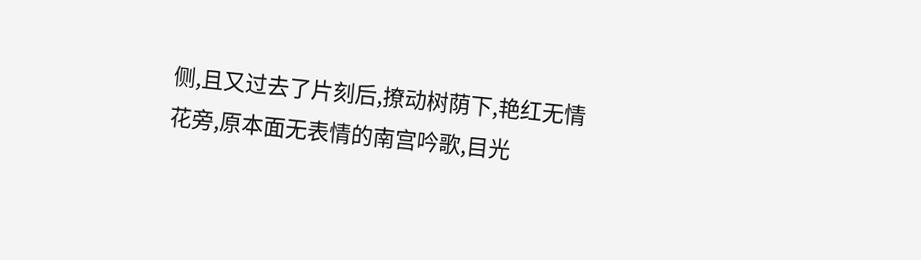侧,且又过去了片刻后,撩动树荫下,艳红无情花旁,原本面无表情的南宫吟歌,目光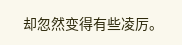却忽然变得有些凌厉。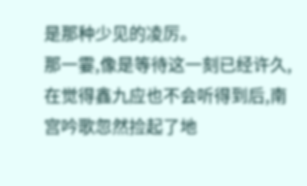是那种少见的凌厉。
那一霎,像是等待这一刻已经许久,在觉得鑫九应也不会听得到后,南宫吟歌忽然捡起了地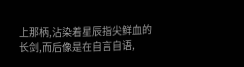上那柄,沾染着星辰指尖鲜血的长剑,而后像是在自言自语,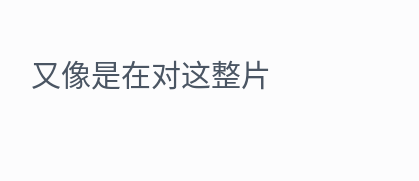又像是在对这整片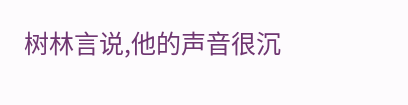树林言说,他的声音很沉